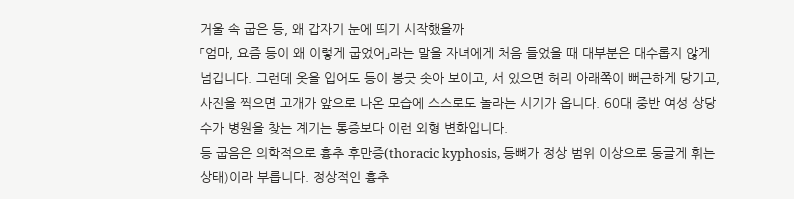거울 속 굽은 등, 왜 갑자기 눈에 띄기 시작했을까
「엄마, 요즘 등이 왜 이렇게 굽었어」라는 말을 자녀에게 처음 들었을 때 대부분은 대수롭지 않게 넘깁니다. 그런데 옷을 입어도 등이 봉긋 솟아 보이고, 서 있으면 허리 아래쪽이 뻐근하게 당기고, 사진을 찍으면 고개가 앞으로 나온 모습에 스스로도 놀라는 시기가 옵니다. 60대 중반 여성 상당수가 병원을 찾는 계기는 통증보다 이런 외형 변화입니다.
등 굽음은 의학적으로 흉추 후만증(thoracic kyphosis, 등뼈가 정상 범위 이상으로 둥글게 휘는 상태)이라 부릅니다. 정상적인 흉추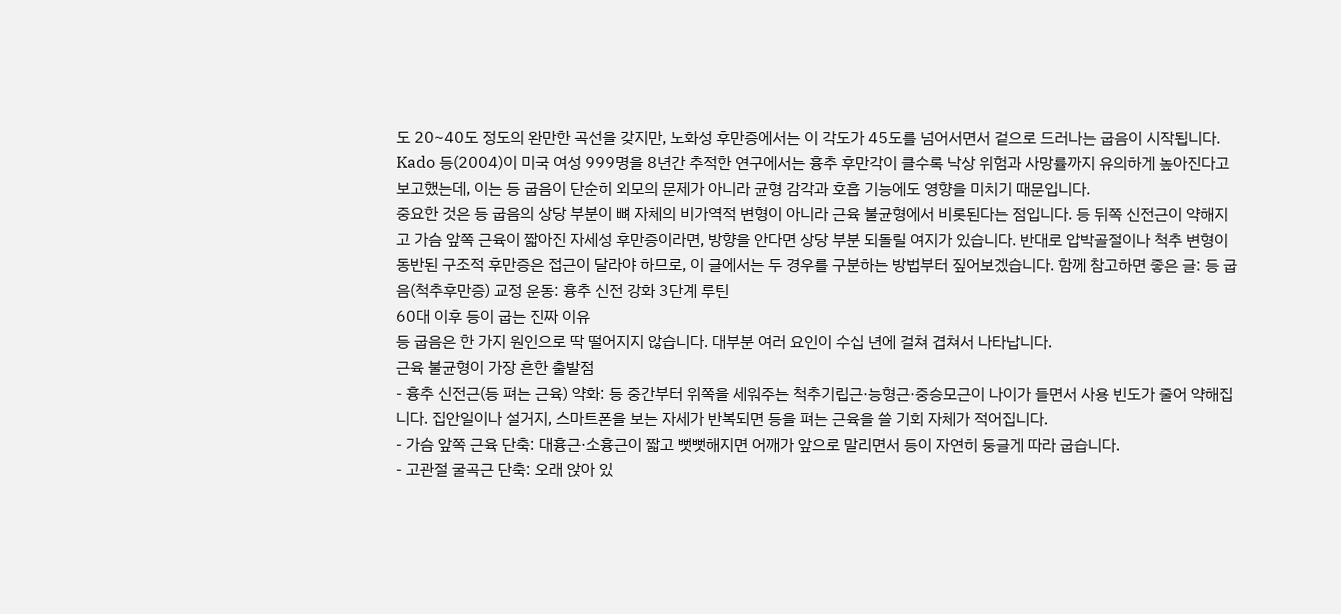도 20~40도 정도의 완만한 곡선을 갖지만, 노화성 후만증에서는 이 각도가 45도를 넘어서면서 겉으로 드러나는 굽음이 시작됩니다. Kado 등(2004)이 미국 여성 999명을 8년간 추적한 연구에서는 흉추 후만각이 클수록 낙상 위험과 사망률까지 유의하게 높아진다고 보고했는데, 이는 등 굽음이 단순히 외모의 문제가 아니라 균형 감각과 호흡 기능에도 영향을 미치기 때문입니다.
중요한 것은 등 굽음의 상당 부분이 뼈 자체의 비가역적 변형이 아니라 근육 불균형에서 비롯된다는 점입니다. 등 뒤쪽 신전근이 약해지고 가슴 앞쪽 근육이 짧아진 자세성 후만증이라면, 방향을 안다면 상당 부분 되돌릴 여지가 있습니다. 반대로 압박골절이나 척추 변형이 동반된 구조적 후만증은 접근이 달라야 하므로, 이 글에서는 두 경우를 구분하는 방법부터 짚어보겠습니다. 함께 참고하면 좋은 글: 등 굽음(척추후만증) 교정 운동: 흉추 신전 강화 3단계 루틴
60대 이후 등이 굽는 진짜 이유
등 굽음은 한 가지 원인으로 딱 떨어지지 않습니다. 대부분 여러 요인이 수십 년에 걸쳐 겹쳐서 나타납니다.
근육 불균형이 가장 흔한 출발점
- 흉추 신전근(등 펴는 근육) 약화: 등 중간부터 위쪽을 세워주는 척추기립근·능형근·중승모근이 나이가 들면서 사용 빈도가 줄어 약해집니다. 집안일이나 설거지, 스마트폰을 보는 자세가 반복되면 등을 펴는 근육을 쓸 기회 자체가 적어집니다.
- 가슴 앞쪽 근육 단축: 대흉근·소흉근이 짧고 뻣뻣해지면 어깨가 앞으로 말리면서 등이 자연히 둥글게 따라 굽습니다.
- 고관절 굴곡근 단축: 오래 앉아 있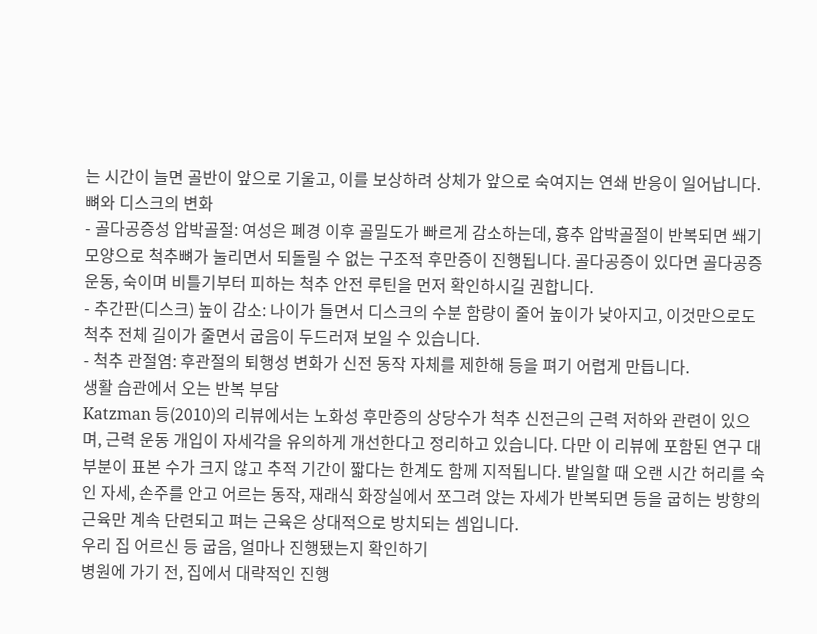는 시간이 늘면 골반이 앞으로 기울고, 이를 보상하려 상체가 앞으로 숙여지는 연쇄 반응이 일어납니다.
뼈와 디스크의 변화
- 골다공증성 압박골절: 여성은 폐경 이후 골밀도가 빠르게 감소하는데, 흉추 압박골절이 반복되면 쐐기 모양으로 척추뼈가 눌리면서 되돌릴 수 없는 구조적 후만증이 진행됩니다. 골다공증이 있다면 골다공증 운동, 숙이며 비틀기부터 피하는 척추 안전 루틴을 먼저 확인하시길 권합니다.
- 추간판(디스크) 높이 감소: 나이가 들면서 디스크의 수분 함량이 줄어 높이가 낮아지고, 이것만으로도 척추 전체 길이가 줄면서 굽음이 두드러져 보일 수 있습니다.
- 척추 관절염: 후관절의 퇴행성 변화가 신전 동작 자체를 제한해 등을 펴기 어렵게 만듭니다.
생활 습관에서 오는 반복 부담
Katzman 등(2010)의 리뷰에서는 노화성 후만증의 상당수가 척추 신전근의 근력 저하와 관련이 있으며, 근력 운동 개입이 자세각을 유의하게 개선한다고 정리하고 있습니다. 다만 이 리뷰에 포함된 연구 대부분이 표본 수가 크지 않고 추적 기간이 짧다는 한계도 함께 지적됩니다. 밭일할 때 오랜 시간 허리를 숙인 자세, 손주를 안고 어르는 동작, 재래식 화장실에서 쪼그려 앉는 자세가 반복되면 등을 굽히는 방향의 근육만 계속 단련되고 펴는 근육은 상대적으로 방치되는 셈입니다.
우리 집 어르신 등 굽음, 얼마나 진행됐는지 확인하기
병원에 가기 전, 집에서 대략적인 진행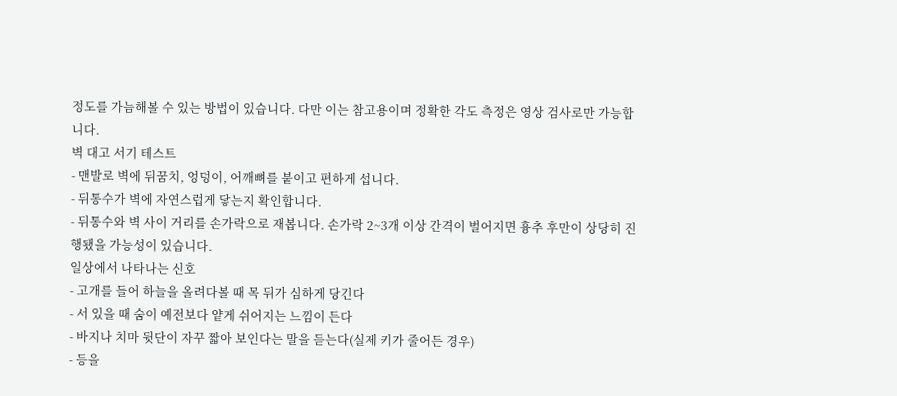정도를 가늠해볼 수 있는 방법이 있습니다. 다만 이는 참고용이며 정확한 각도 측정은 영상 검사로만 가능합니다.
벽 대고 서기 테스트
- 맨발로 벽에 뒤꿈치, 엉덩이, 어깨뼈를 붙이고 편하게 섭니다.
- 뒤통수가 벽에 자연스럽게 닿는지 확인합니다.
- 뒤통수와 벽 사이 거리를 손가락으로 재봅니다. 손가락 2~3개 이상 간격이 벌어지면 흉추 후만이 상당히 진행됐을 가능성이 있습니다.
일상에서 나타나는 신호
- 고개를 들어 하늘을 올려다볼 때 목 뒤가 심하게 당긴다
- 서 있을 때 숨이 예전보다 얕게 쉬어지는 느낌이 든다
- 바지나 치마 뒷단이 자꾸 짧아 보인다는 말을 듣는다(실제 키가 줄어든 경우)
- 등을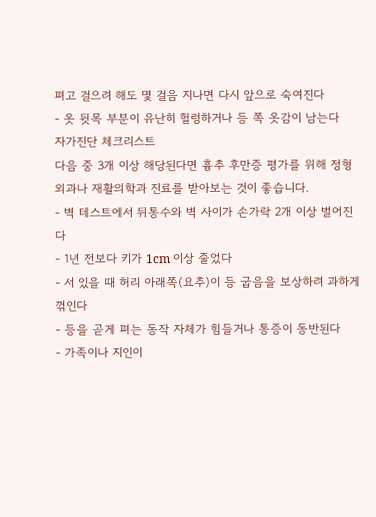펴고 걸으려 해도 몇 걸음 지나면 다시 앞으로 숙여진다
- 옷 뒷목 부분이 유난히 헐렁하거나 등 쪽 옷감이 남는다
자가진단 체크리스트
다음 중 3개 이상 해당된다면 흉추 후만증 평가를 위해 정형외과나 재활의학과 진료를 받아보는 것이 좋습니다.
- 벽 테스트에서 뒤통수와 벽 사이가 손가락 2개 이상 벌어진다
- 1년 전보다 키가 1cm 이상 줄었다
- 서 있을 때 허리 아래쪽(요추)이 등 굽음을 보상하려 과하게 꺾인다
- 등을 곧게 펴는 동작 자체가 힘들거나 통증이 동반된다
- 가족이나 지인이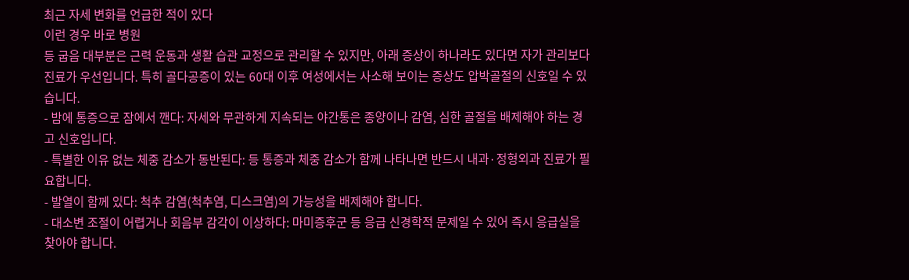최근 자세 변화를 언급한 적이 있다
이런 경우 바로 병원
등 굽음 대부분은 근력 운동과 생활 습관 교정으로 관리할 수 있지만, 아래 증상이 하나라도 있다면 자가 관리보다 진료가 우선입니다. 특히 골다공증이 있는 60대 이후 여성에서는 사소해 보이는 증상도 압박골절의 신호일 수 있습니다.
- 밤에 통증으로 잠에서 깬다: 자세와 무관하게 지속되는 야간통은 종양이나 감염, 심한 골절을 배제해야 하는 경고 신호입니다.
- 특별한 이유 없는 체중 감소가 동반된다: 등 통증과 체중 감소가 함께 나타나면 반드시 내과·정형외과 진료가 필요합니다.
- 발열이 함께 있다: 척추 감염(척추염, 디스크염)의 가능성을 배제해야 합니다.
- 대소변 조절이 어렵거나 회음부 감각이 이상하다: 마미증후군 등 응급 신경학적 문제일 수 있어 즉시 응급실을 찾아야 합니다.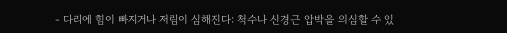- 다리에 힘이 빠지거나 저림이 심해진다: 척수나 신경근 압박을 의심할 수 있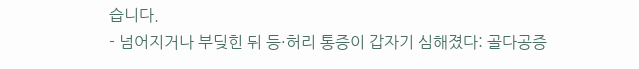습니다.
- 넘어지거나 부딪힌 뒤 등·허리 통증이 갑자기 심해졌다: 골다공증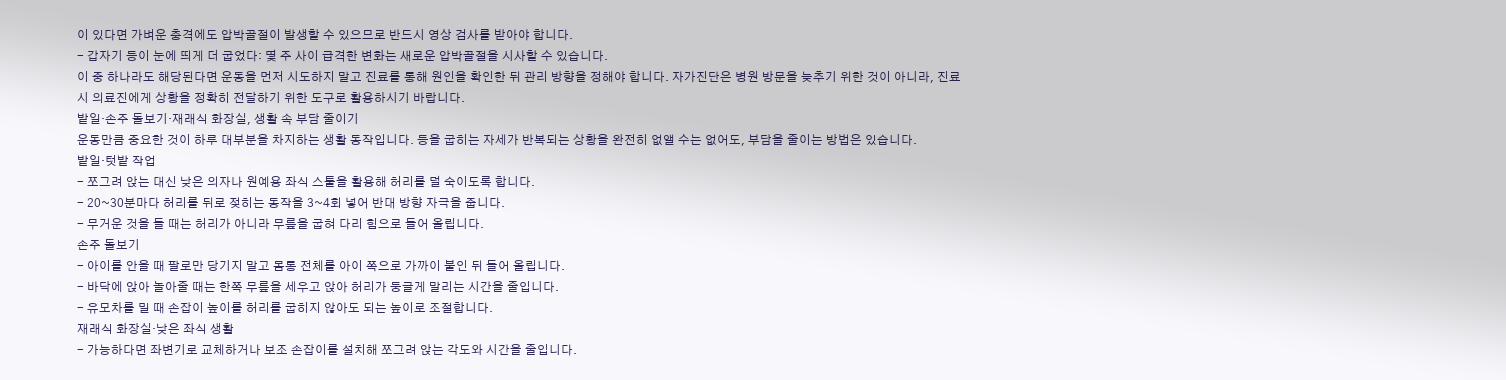이 있다면 가벼운 충격에도 압박골절이 발생할 수 있으므로 반드시 영상 검사를 받아야 합니다.
- 갑자기 등이 눈에 띄게 더 굽었다: 몇 주 사이 급격한 변화는 새로운 압박골절을 시사할 수 있습니다.
이 중 하나라도 해당된다면 운동을 먼저 시도하지 말고 진료를 통해 원인을 확인한 뒤 관리 방향을 정해야 합니다. 자가진단은 병원 방문을 늦추기 위한 것이 아니라, 진료 시 의료진에게 상황을 정확히 전달하기 위한 도구로 활용하시기 바랍니다.
밭일·손주 돌보기·재래식 화장실, 생활 속 부담 줄이기
운동만큼 중요한 것이 하루 대부분을 차지하는 생활 동작입니다. 등을 굽히는 자세가 반복되는 상황을 완전히 없앨 수는 없어도, 부담을 줄이는 방법은 있습니다.
밭일·텃밭 작업
- 쪼그려 앉는 대신 낮은 의자나 원예용 좌식 스툴을 활용해 허리를 덜 숙이도록 합니다.
- 20~30분마다 허리를 뒤로 젖히는 동작을 3~4회 넣어 반대 방향 자극을 줍니다.
- 무거운 것을 들 때는 허리가 아니라 무릎을 굽혀 다리 힘으로 들어 올립니다.
손주 돌보기
- 아이를 안을 때 팔로만 당기지 말고 몸통 전체를 아이 쪽으로 가까이 붙인 뒤 들어 올립니다.
- 바닥에 앉아 놀아줄 때는 한쪽 무릎을 세우고 앉아 허리가 둥글게 말리는 시간을 줄입니다.
- 유모차를 밀 때 손잡이 높이를 허리를 굽히지 않아도 되는 높이로 조절합니다.
재래식 화장실·낮은 좌식 생활
- 가능하다면 좌변기로 교체하거나 보조 손잡이를 설치해 쪼그려 앉는 각도와 시간을 줄입니다.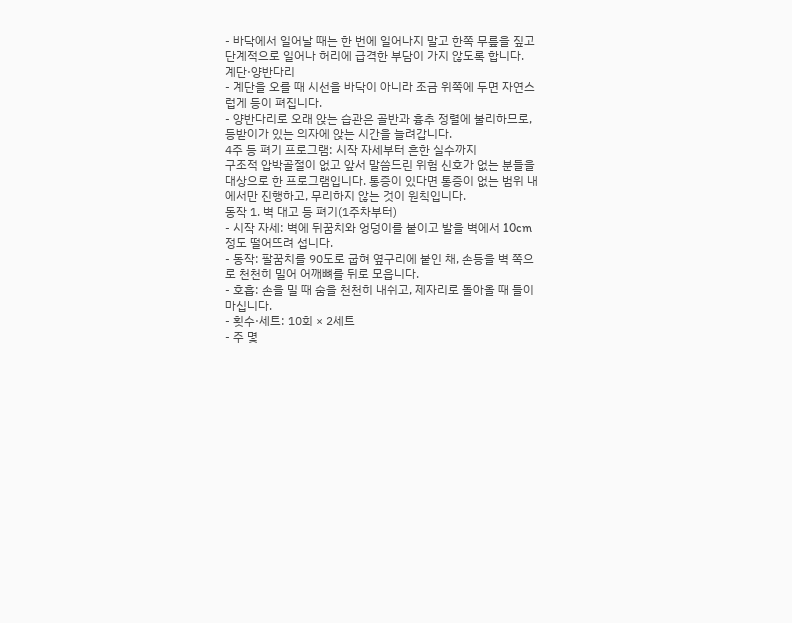- 바닥에서 일어날 때는 한 번에 일어나지 말고 한쪽 무릎을 짚고 단계적으로 일어나 허리에 급격한 부담이 가지 않도록 합니다.
계단·양반다리
- 계단을 오를 때 시선을 바닥이 아니라 조금 위쪽에 두면 자연스럽게 등이 펴집니다.
- 양반다리로 오래 앉는 습관은 골반과 흉추 정렬에 불리하므로, 등받이가 있는 의자에 앉는 시간을 늘려갑니다.
4주 등 펴기 프로그램: 시작 자세부터 흔한 실수까지
구조적 압박골절이 없고 앞서 말씀드린 위험 신호가 없는 분들을 대상으로 한 프로그램입니다. 통증이 있다면 통증이 없는 범위 내에서만 진행하고, 무리하지 않는 것이 원칙입니다.
동작 1. 벽 대고 등 펴기(1주차부터)
- 시작 자세: 벽에 뒤꿈치와 엉덩이를 붙이고 발을 벽에서 10cm 정도 떨어뜨려 섭니다.
- 동작: 팔꿈치를 90도로 굽혀 옆구리에 붙인 채, 손등을 벽 쪽으로 천천히 밀어 어깨뼈를 뒤로 모읍니다.
- 호흡: 손을 밀 때 숨을 천천히 내쉬고, 제자리로 돌아올 때 들이마십니다.
- 횟수·세트: 10회 × 2세트
- 주 몇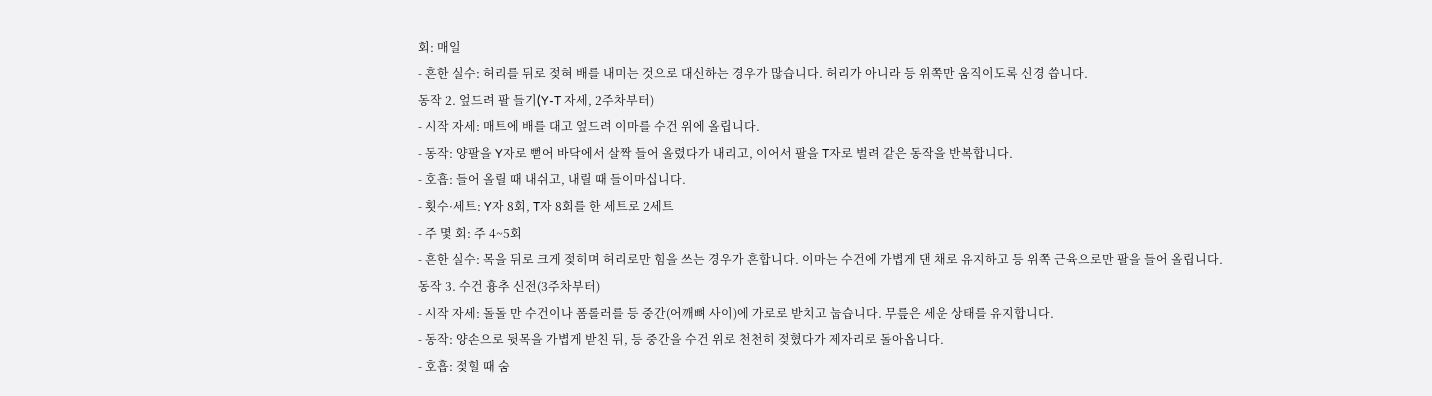회: 매일
- 흔한 실수: 허리를 뒤로 젖혀 배를 내미는 것으로 대신하는 경우가 많습니다. 허리가 아니라 등 위쪽만 움직이도록 신경 씁니다.
동작 2. 엎드려 팔 들기(Y-T 자세, 2주차부터)
- 시작 자세: 매트에 배를 대고 엎드려 이마를 수건 위에 올립니다.
- 동작: 양팔을 Y자로 뻗어 바닥에서 살짝 들어 올렸다가 내리고, 이어서 팔을 T자로 벌려 같은 동작을 반복합니다.
- 호흡: 들어 올릴 때 내쉬고, 내릴 때 들이마십니다.
- 횟수·세트: Y자 8회, T자 8회를 한 세트로 2세트
- 주 몇 회: 주 4~5회
- 흔한 실수: 목을 뒤로 크게 젖히며 허리로만 힘을 쓰는 경우가 흔합니다. 이마는 수건에 가볍게 댄 채로 유지하고 등 위쪽 근육으로만 팔을 들어 올립니다.
동작 3. 수건 흉추 신전(3주차부터)
- 시작 자세: 돌돌 만 수건이나 폼롤러를 등 중간(어깨뼈 사이)에 가로로 받치고 눕습니다. 무릎은 세운 상태를 유지합니다.
- 동작: 양손으로 뒷목을 가볍게 받친 뒤, 등 중간을 수건 위로 천천히 젖혔다가 제자리로 돌아옵니다.
- 호흡: 젖힐 때 숨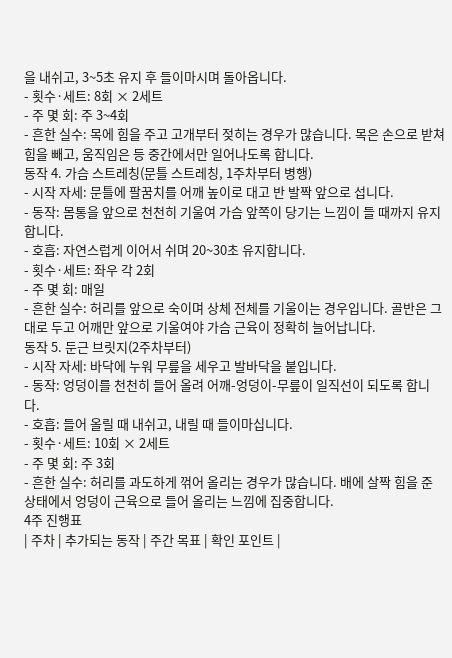을 내쉬고, 3~5초 유지 후 들이마시며 돌아옵니다.
- 횟수·세트: 8회 × 2세트
- 주 몇 회: 주 3~4회
- 흔한 실수: 목에 힘을 주고 고개부터 젖히는 경우가 많습니다. 목은 손으로 받쳐 힘을 빼고, 움직임은 등 중간에서만 일어나도록 합니다.
동작 4. 가슴 스트레칭(문틀 스트레칭, 1주차부터 병행)
- 시작 자세: 문틀에 팔꿈치를 어깨 높이로 대고 반 발짝 앞으로 섭니다.
- 동작: 몸통을 앞으로 천천히 기울여 가슴 앞쪽이 당기는 느낌이 들 때까지 유지합니다.
- 호흡: 자연스럽게 이어서 쉬며 20~30초 유지합니다.
- 횟수·세트: 좌우 각 2회
- 주 몇 회: 매일
- 흔한 실수: 허리를 앞으로 숙이며 상체 전체를 기울이는 경우입니다. 골반은 그대로 두고 어깨만 앞으로 기울여야 가슴 근육이 정확히 늘어납니다.
동작 5. 둔근 브릿지(2주차부터)
- 시작 자세: 바닥에 누워 무릎을 세우고 발바닥을 붙입니다.
- 동작: 엉덩이를 천천히 들어 올려 어깨-엉덩이-무릎이 일직선이 되도록 합니다.
- 호흡: 들어 올릴 때 내쉬고, 내릴 때 들이마십니다.
- 횟수·세트: 10회 × 2세트
- 주 몇 회: 주 3회
- 흔한 실수: 허리를 과도하게 꺾어 올리는 경우가 많습니다. 배에 살짝 힘을 준 상태에서 엉덩이 근육으로 들어 올리는 느낌에 집중합니다.
4주 진행표
| 주차 | 추가되는 동작 | 주간 목표 | 확인 포인트 |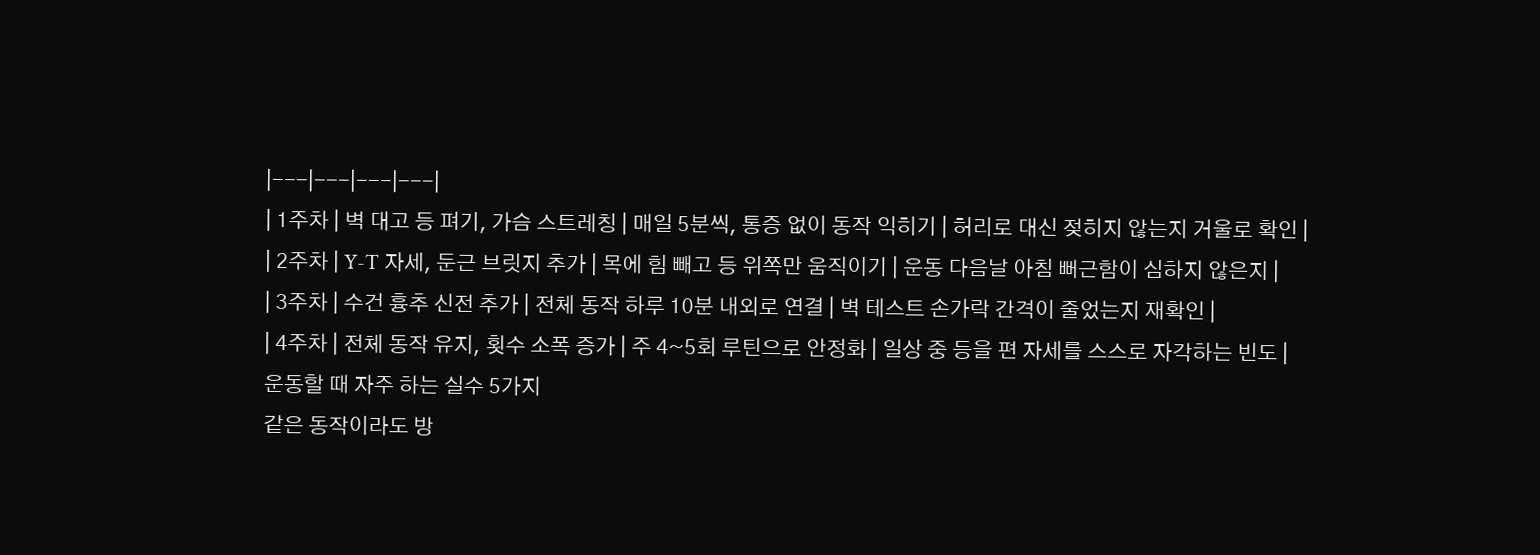|---|---|---|---|
| 1주차 | 벽 대고 등 펴기, 가슴 스트레칭 | 매일 5분씩, 통증 없이 동작 익히기 | 허리로 대신 젖히지 않는지 거울로 확인 |
| 2주차 | Y-T 자세, 둔근 브릿지 추가 | 목에 힘 빼고 등 위쪽만 움직이기 | 운동 다음날 아침 뻐근함이 심하지 않은지 |
| 3주차 | 수건 흉추 신전 추가 | 전체 동작 하루 10분 내외로 연결 | 벽 테스트 손가락 간격이 줄었는지 재확인 |
| 4주차 | 전체 동작 유지, 횟수 소폭 증가 | 주 4~5회 루틴으로 안정화 | 일상 중 등을 편 자세를 스스로 자각하는 빈도 |
운동할 때 자주 하는 실수 5가지
같은 동작이라도 방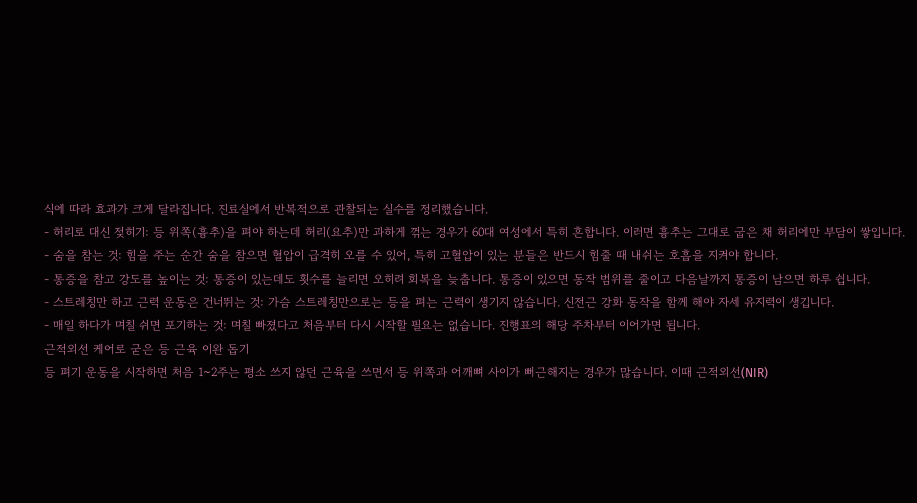식에 따라 효과가 크게 달라집니다. 진료실에서 반복적으로 관찰되는 실수를 정리했습니다.
- 허리로 대신 젖히기: 등 위쪽(흉추)을 펴야 하는데 허리(요추)만 과하게 꺾는 경우가 60대 여성에서 특히 흔합니다. 이러면 흉추는 그대로 굽은 채 허리에만 부담이 쌓입니다.
- 숨을 참는 것: 힘을 주는 순간 숨을 참으면 혈압이 급격히 오를 수 있어, 특히 고혈압이 있는 분들은 반드시 힘줄 때 내쉬는 호흡을 지켜야 합니다.
- 통증을 참고 강도를 높이는 것: 통증이 있는데도 횟수를 늘리면 오히려 회복을 늦춥니다. 통증이 있으면 동작 범위를 줄이고 다음날까지 통증이 남으면 하루 쉽니다.
- 스트레칭만 하고 근력 운동은 건너뛰는 것: 가슴 스트레칭만으로는 등을 펴는 근력이 생기지 않습니다. 신전근 강화 동작을 함께 해야 자세 유지력이 생깁니다.
- 매일 하다가 며칠 쉬면 포기하는 것: 며칠 빠졌다고 처음부터 다시 시작할 필요는 없습니다. 진행표의 해당 주차부터 이어가면 됩니다.
근적외선 케어로 굳은 등 근육 이완 돕기
등 펴기 운동을 시작하면 처음 1~2주는 평소 쓰지 않던 근육을 쓰면서 등 위쪽과 어깨뼈 사이가 뻐근해지는 경우가 많습니다. 이때 근적외선(NIR)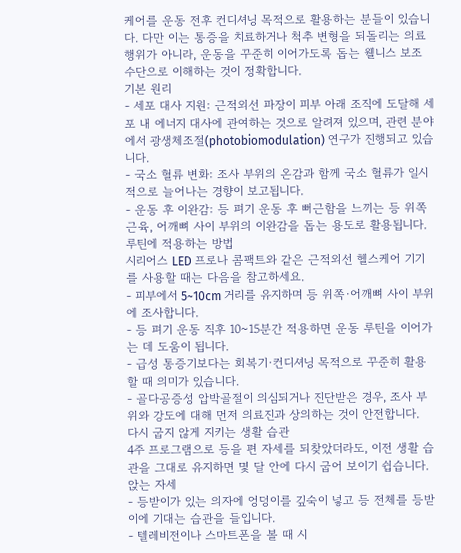케어를 운동 전후 컨디셔닝 목적으로 활용하는 분들이 있습니다. 다만 이는 통증을 치료하거나 척추 변형을 되돌리는 의료 행위가 아니라, 운동을 꾸준히 이어가도록 돕는 웰니스 보조 수단으로 이해하는 것이 정확합니다.
기본 원리
- 세포 대사 지원: 근적외선 파장이 피부 아래 조직에 도달해 세포 내 에너지 대사에 관여하는 것으로 알려져 있으며, 관련 분야에서 광생체조절(photobiomodulation) 연구가 진행되고 있습니다.
- 국소 혈류 변화: 조사 부위의 온감과 함께 국소 혈류가 일시적으로 늘어나는 경향이 보고됩니다.
- 운동 후 이완감: 등 펴기 운동 후 뻐근함을 느끼는 등 위쪽 근육, 어깨뼈 사이 부위의 이완감을 돕는 용도로 활용됩니다.
루틴에 적용하는 방법
시리어스 LED 프로나 콤팩트와 같은 근적외선 헬스케어 기기를 사용할 때는 다음을 참고하세요.
- 피부에서 5~10cm 거리를 유지하며 등 위쪽·어깨뼈 사이 부위에 조사합니다.
- 등 펴기 운동 직후 10~15분간 적용하면 운동 루틴을 이어가는 데 도움이 됩니다.
- 급성 통증기보다는 회복기·컨디셔닝 목적으로 꾸준히 활용할 때 의미가 있습니다.
- 골다공증성 압박골절이 의심되거나 진단받은 경우, 조사 부위와 강도에 대해 먼저 의료진과 상의하는 것이 안전합니다.
다시 굽지 않게 지키는 생활 습관
4주 프로그램으로 등을 편 자세를 되찾았더라도, 이전 생활 습관을 그대로 유지하면 몇 달 안에 다시 굽어 보이기 쉽습니다.
앉는 자세
- 등받이가 있는 의자에 엉덩이를 깊숙이 넣고 등 전체를 등받이에 기대는 습관을 들입니다.
- 텔레비전이나 스마트폰을 볼 때 시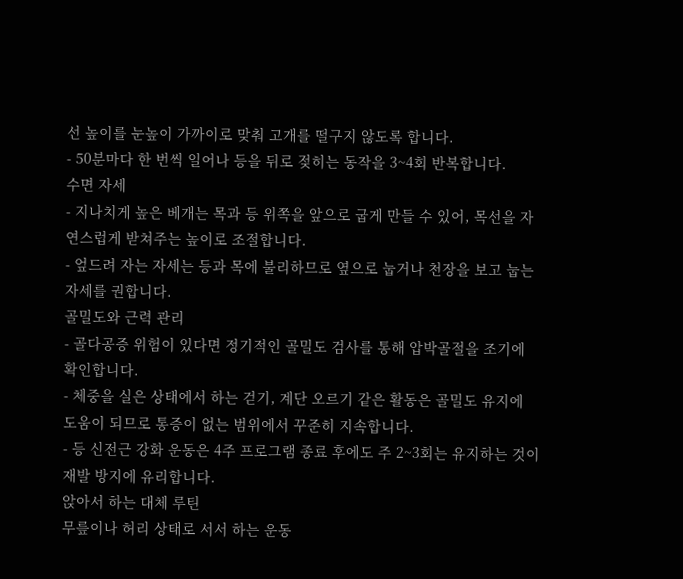선 높이를 눈높이 가까이로 맞춰 고개를 떨구지 않도록 합니다.
- 50분마다 한 번씩 일어나 등을 뒤로 젖히는 동작을 3~4회 반복합니다.
수면 자세
- 지나치게 높은 베개는 목과 등 위쪽을 앞으로 굽게 만들 수 있어, 목선을 자연스럽게 받쳐주는 높이로 조절합니다.
- 엎드려 자는 자세는 등과 목에 불리하므로 옆으로 눕거나 천장을 보고 눕는 자세를 권합니다.
골밀도와 근력 관리
- 골다공증 위험이 있다면 정기적인 골밀도 검사를 통해 압박골절을 조기에 확인합니다.
- 체중을 실은 상태에서 하는 걷기, 계단 오르기 같은 활동은 골밀도 유지에 도움이 되므로 통증이 없는 범위에서 꾸준히 지속합니다.
- 등 신전근 강화 운동은 4주 프로그램 종료 후에도 주 2~3회는 유지하는 것이 재발 방지에 유리합니다.
앉아서 하는 대체 루틴
무릎이나 허리 상태로 서서 하는 운동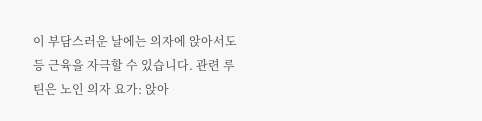이 부담스러운 날에는 의자에 앉아서도 등 근육을 자극할 수 있습니다. 관련 루틴은 노인 의자 요가: 앉아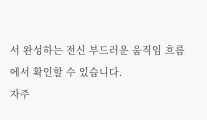서 완성하는 전신 부드러운 움직임 흐름에서 확인할 수 있습니다.
자주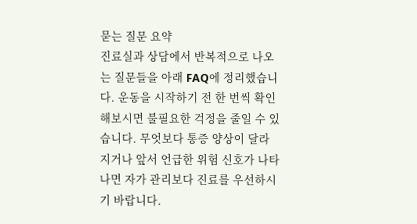묻는 질문 요약
진료실과 상담에서 반복적으로 나오는 질문들을 아래 FAQ에 정리했습니다. 운동을 시작하기 전 한 번씩 확인해보시면 불필요한 걱정을 줄일 수 있습니다. 무엇보다 통증 양상이 달라지거나 앞서 언급한 위험 신호가 나타나면 자가 관리보다 진료를 우선하시기 바랍니다.